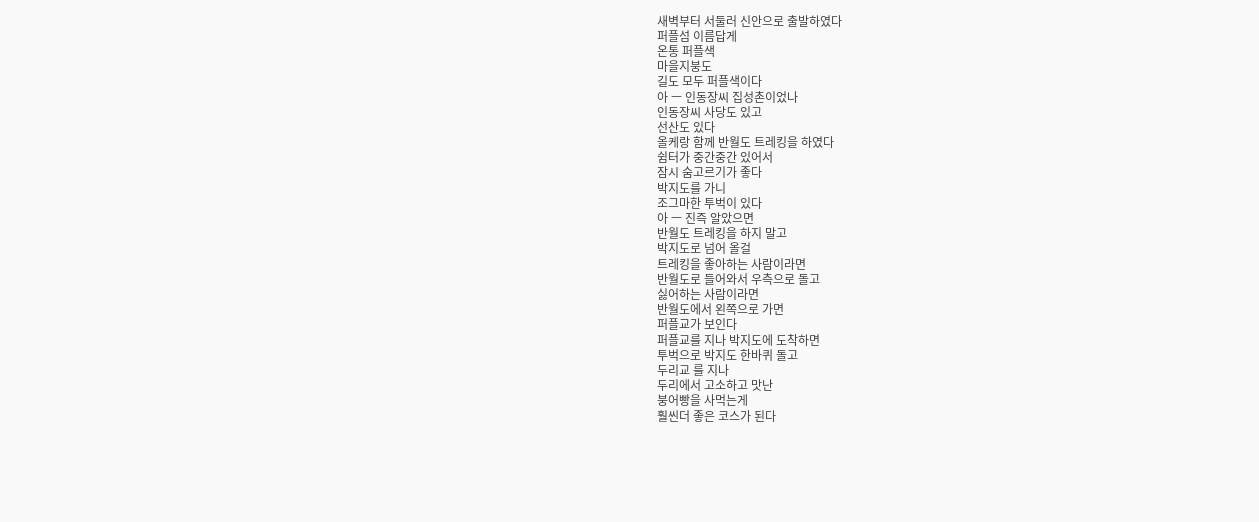새벽부터 서둘러 신안으로 출발하였다
퍼플섬 이름답게
온통 퍼플색
마을지붕도
길도 모두 퍼플색이다
아 ㅡ 인동장씨 집성촌이었나
인동장씨 사당도 있고
선산도 있다
올케랑 함께 반월도 트레킹을 하였다
쉼터가 중간중간 있어서
잠시 숨고르기가 좋다
박지도를 가니
조그마한 투벅이 있다
아 ㅡ 진즉 알았으면
반월도 트레킹을 하지 말고
박지도로 넘어 올걸
트레킹을 좋아하는 사람이라면
반월도로 들어와서 우측으로 돌고
싫어하는 사람이라면
반월도에서 왼쪽으로 가면
퍼플교가 보인다
퍼플교를 지나 박지도에 도착하면
투벅으로 박지도 한바퀴 돌고
두리교 를 지나
두리에서 고소하고 맛난
붕어빵을 사먹는게
훨씬더 좋은 코스가 된다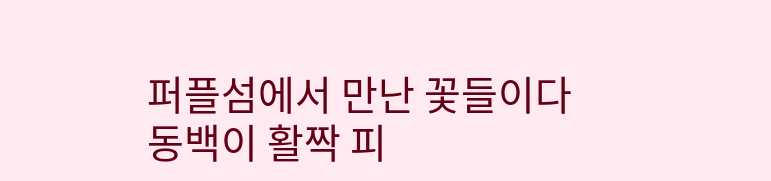퍼플섬에서 만난 꽃들이다
동백이 활짝 피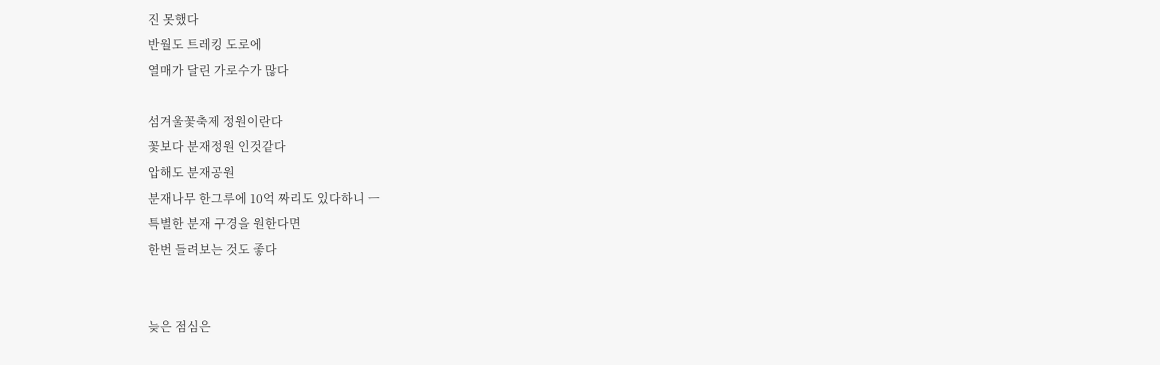진 못했다
반월도 트레킹 도로에
열매가 달린 가로수가 많다

섬겨울꽃축제 정원이란다
꽃보다 분재정원 인것같다
압해도 분재공원
분재나무 한그루에 10억 짜리도 있다하니 ㅡ
특별한 분재 구경을 원한다면
한번 들려보는 것도 좋다


늦은 점심은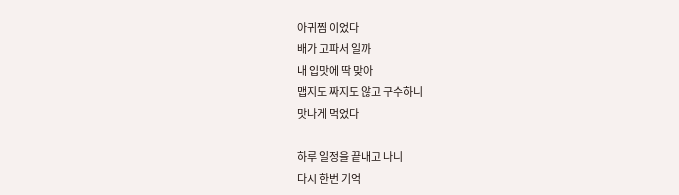아귀찜 이었다
배가 고파서 일까
내 입맛에 딱 맞아
맵지도 짜지도 않고 구수하니
맛나게 먹었다

하루 일정을 끝내고 나니
다시 한번 기억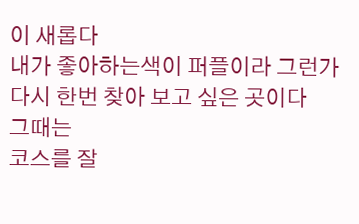이 새롭다
내가 좋아하는색이 퍼플이라 그런가
다시 한번 찾아 보고 싶은 곳이다
그때는
코스를 잘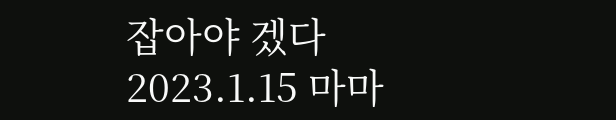잡아야 겠다
2023.1.15 마마